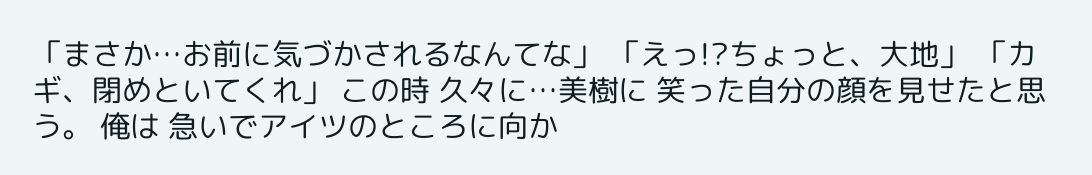「まさか…お前に気づかされるなんてな」 「えっ!?ちょっと、大地」 「カギ、閉めといてくれ」 この時 久々に…美樹に 笑った自分の顔を見せたと思う。 俺は 急いでアイツのところに向か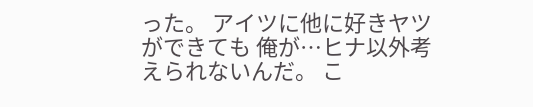った。 アイツに他に好きヤツができても 俺が…ヒナ以外考えられないんだ。 こ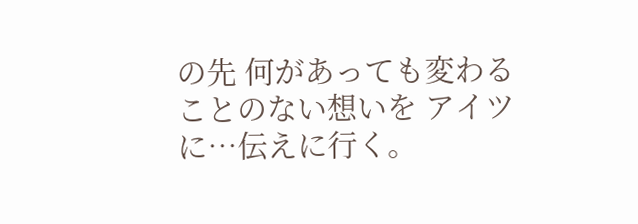の先 何があっても変わることのない想いを アイツに…伝えに行く。